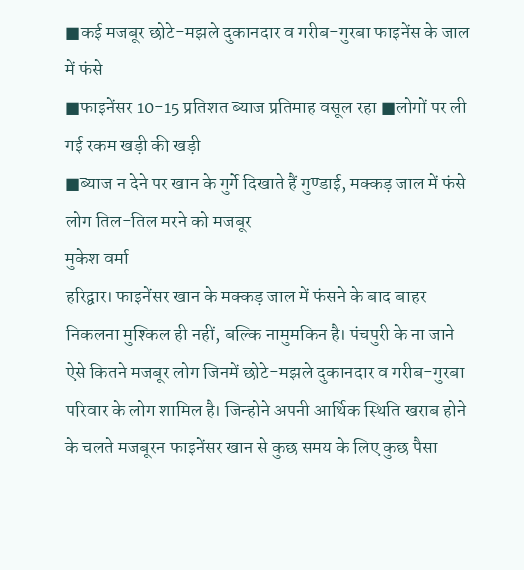■कई मजबूर छोटे-मझले दुकानदार व गरीब-गुरबा फाइनेंस के जाल में फंसे
■फाइनेंसर 10-15 प्रतिशत ब्याज प्रतिमाह वसूल रहा ■लोगों पर ली गई रकम खड़ी की खड़ी
■ब्याज न देने पर खान के गुर्गे दिखाते हैं गुण्डाई, मक्कड़ जाल में फंसे लोग तिल-तिल मरने को मजबूर
मुकेश वर्मा
हरिद्वार। फाइनेंसर खान के मक्कड़ जाल में फंसने के बाद बाहर निकलना मुश्किल ही नहीं, बल्कि नामुमकिन है। पंचपुरी के ना जाने ऐसे कितने मजबूर लोग जिनमें छोटे-मझले दुकानदार व गरीब-गुरबा परिवार के लोग शामिल है। जिन्होने अपनी आर्थिक स्थिति खराब होने के चलते मजबूरन फाइनेंसर खान से कुछ समय के लिए कुछ पैसा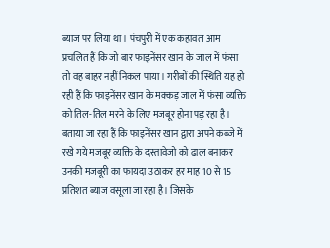ब्याज पर लिया था। पंचपुरी में एक कहावत आम प्रचलित हैं कि जो बार फाइनेंसर खान के जाल में फंसा तो वह बाहर नहीं निकल पाया। गरीबों की स्थिति यह हो रही हैं कि फाइनेंसर खान के मक्कड़ जाल में फंसा व्यक्ति को तिल-तिल मरने के लिए मजबूर होना पड़ रहा है।
बताया जा रहा हैं कि फाइनेंसर खान द्वारा अपने कब्जे में रखे गये मजबूर व्यक्ति के दस्तावेजो को ढाल बनाकर उनकी मजबूरी का फायदा उठाकर हर माह 10 से 15 प्रतिशत ब्याज वसूला जा रहा है। जिसके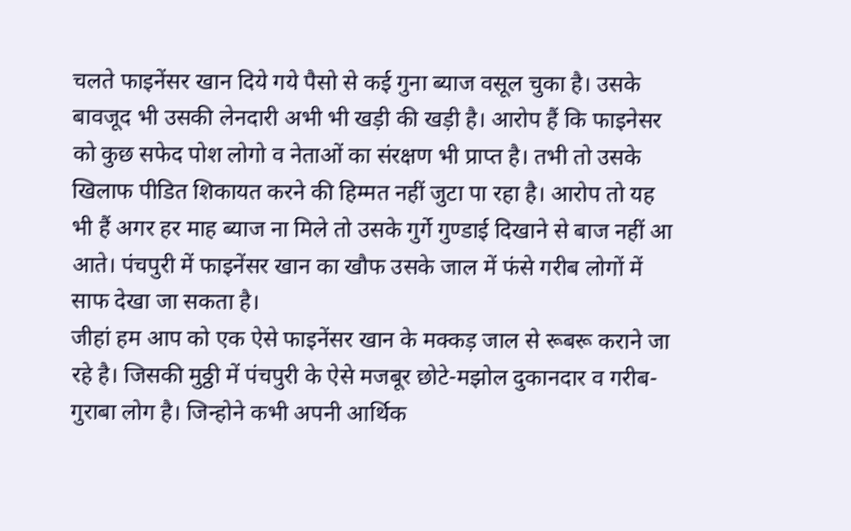चलते फाइनेंसर खान दिये गये पैसो से कई गुना ब्याज वसूल चुका है। उसके बावजूद भी उसकी लेनदारी अभी भी खड़ी की खड़ी है। आरोप हैं कि फाइनेसर को कुछ सफेद पोश लोगो व नेताओं का संरक्षण भी प्राप्त है। तभी तो उसके खिलाफ पीडित शिकायत करने की हिम्मत नहीं जुटा पा रहा है। आरोप तो यह भी हैं अगर हर माह ब्याज ना मिले तो उसके गुर्गे गुण्डाई दिखाने से बाज नहीं आ आते। पंचपुरी में फाइनेंसर खान का खौफ उसके जाल में फंसे गरीब लोगों में साफ देखा जा सकता है।
जीहां हम आप को एक ऐसे फाइनेंसर खान के मक्कड़ जाल से रूबरू कराने जा रहे है। जिसकी मुठ्ठी में पंचपुरी के ऐसे मजबूर छोटे-मझोल दुकानदार व गरीब-गुराबा लोग है। जिन्होने कभी अपनी आर्थिक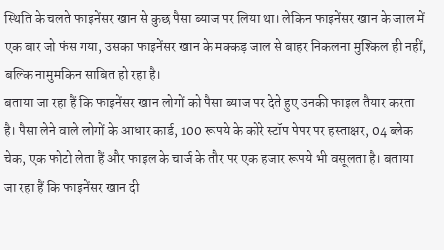स्थिति के चलते फाइनेंसर खान से कुछ पैसा ब्याज पर लिया था। लेकिन फाइनेंसर खान के जाल में एक बार जो फंस गया, उसका फाइनेंसर खान के मक्कड़ जाल से बाहर निकलना मुश्किल ही नहीं, बल्कि नामुमकिन साबित हो रहा है।
बताया जा रहा हैं कि फाइनेंसर खान लोगों को पैसा ब्याज पर देते हुए उनकी फाइल तैयार करता है। पैसा लेने वाले लोगों के आधार कार्ड, 100 रूपये के कोरे स्टॉप पेपर पर हस्ताक्षर, 04 ब्लेक चेक, एक फोटो लेता हैं और फाइल के चार्ज के तौर पर एक हजार रूपये भी वसूलता है। बताया जा रहा हैं कि फाइनेंसर खान दी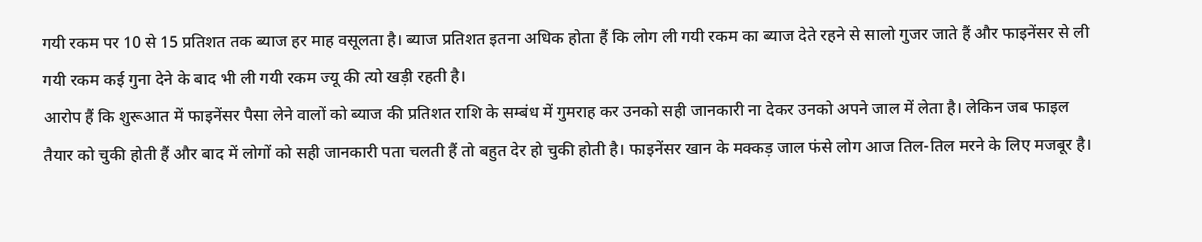गयी रकम पर 10 से 15 प्रतिशत तक ब्याज हर माह वसूलता है। ब्याज प्रतिशत इतना अधिक होता हैं कि लोग ली गयी रकम का ब्याज देते रहने से सालो गुजर जाते हैं और फाइनेंसर से ली गयी रकम कई गुना देने के बाद भी ली गयी रकम ज्यू की त्यो खड़ी रहती है।
आरोप हैं कि शुरूआत में फाइनेंसर पैसा लेने वालों को ब्याज की प्रतिशत राशि के सम्बंध में गुमराह कर उनको सही जानकारी ना देकर उनको अपने जाल में लेता है। लेकिन जब फाइल तैयार को चुकी होती हैं और बाद में लोगों को सही जानकारी पता चलती हैं तो बहुत देर हो चुकी होती है। फाइनेंसर खान के मक्कड़ जाल फंसे लोग आज तिल-तिल मरने के लिए मजबूर है।